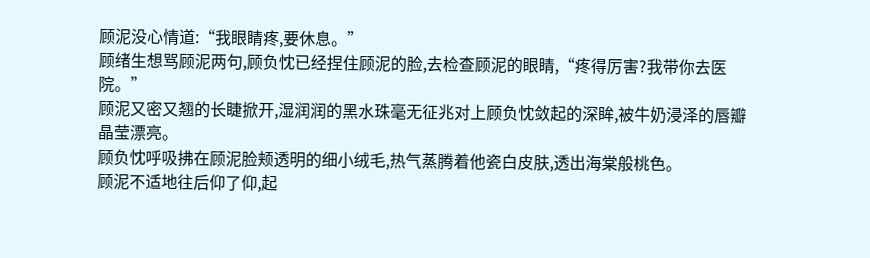顾泥没心情道:“我眼睛疼,要休息。”
顾绪生想骂顾泥两句,顾负忱已经捏住顾泥的脸,去检查顾泥的眼睛,“疼得厉害?我带你去医院。”
顾泥又密又翘的长睫掀开,湿润润的黑水珠毫无征兆对上顾负忱敛起的深眸,被牛奶浸泽的唇瓣晶莹漂亮。
顾负忱呼吸拂在顾泥脸颊透明的细小绒毛,热气蒸腾着他瓷白皮肤,透出海棠般桃色。
顾泥不适地往后仰了仰,起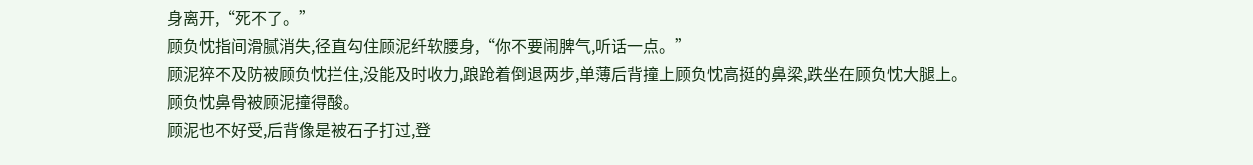身离开,“死不了。”
顾负忱指间滑腻消失,径直勾住顾泥纤软腰身,“你不要闹脾气,听话一点。”
顾泥猝不及防被顾负忱拦住,没能及时收力,踉跄着倒退两步,单薄后背撞上顾负忱高挺的鼻梁,跌坐在顾负忱大腿上。
顾负忱鼻骨被顾泥撞得酸。
顾泥也不好受,后背像是被石子打过,登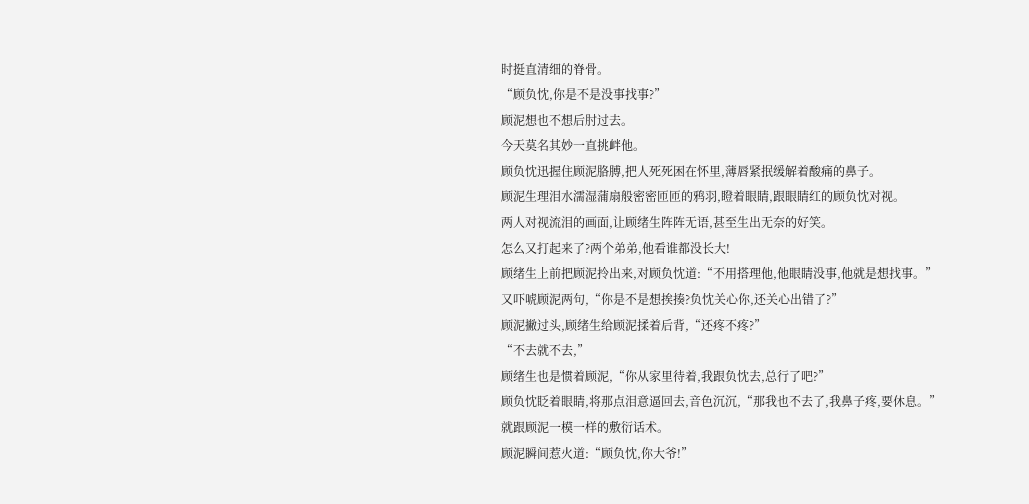时挺直清细的脊骨。
“顾负忱,你是不是没事找事?”
顾泥想也不想后肘过去。
今天莫名其妙一直挑衅他。
顾负忱迅握住顾泥胳膊,把人死死困在怀里,薄唇紧抿缓解着酸痛的鼻子。
顾泥生理泪水濡湿蒲扇般密密匝匝的鸦羽,瞪着眼睛,跟眼睛红的顾负忱对视。
两人对视流泪的画面,让顾绪生阵阵无语,甚至生出无奈的好笑。
怎么又打起来了?两个弟弟,他看谁都没长大!
顾绪生上前把顾泥拎出来,对顾负忱道:“不用搭理他,他眼睛没事,他就是想找事。”
又吓唬顾泥两句,“你是不是想挨揍?负忱关心你,还关心出错了?”
顾泥撇过头,顾绪生给顾泥揉着后背,“还疼不疼?”
“不去就不去,”
顾绪生也是惯着顾泥,“你从家里待着,我跟负忱去,总行了吧?”
顾负忱眨着眼睛,将那点泪意逼回去,音色沉沉,“那我也不去了,我鼻子疼,要休息。”
就跟顾泥一模一样的敷衍话术。
顾泥瞬间惹火道:“顾负忱,你大爷!”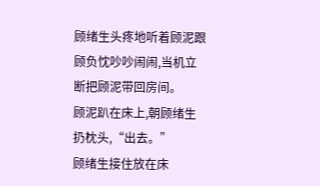顾绪生头疼地听着顾泥跟顾负忱吵吵闹闹,当机立断把顾泥带回房间。
顾泥趴在床上,朝顾绪生扔枕头,“出去。”
顾绪生接住放在床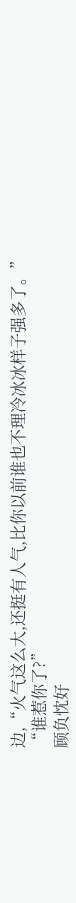边,“火气这么大,还挺有人气,比你以前谁也不理冷冰冰样子强多了。”
“谁惹你了?”
顾负忱好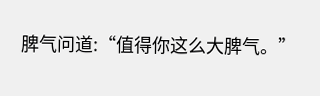脾气问道:“值得你这么大脾气。”